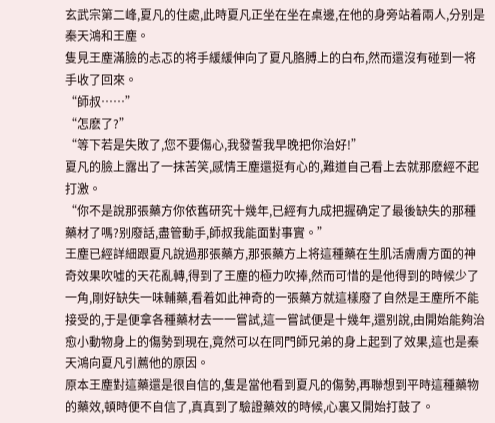玄武宗第二峰,夏凡的住處,此時夏凡正坐在坐在桌邊,在他的身旁站着兩人,分别是秦天鴻和王塵。
隻見王塵滿臉的忐忑的将手緩緩伸向了夏凡胳膊上的白布,然而還沒有碰到一将手收了回來。
“師叔……”
“怎麽了?”
“等下若是失敗了,您不要傷心,我發誓我早晚把你治好!”
夏凡的臉上露出了一抹苦笑,感情王塵還挺有心的,難道自己看上去就那麽經不起打激。
“你不是說那張藥方你依舊研究十幾年,已經有九成把握确定了最後缺失的那種藥材了嗎?别廢話,盡管動手,師叔我能面對事實。”
王塵已經詳細跟夏凡說過那張藥方,那張藥方上将這種藥在生肌活膚膚方面的神奇效果吹噓的天花亂轉,得到了王塵的極力吹捧,然而可惜的是他得到的時候少了一角,剛好缺失一味輔藥,看着如此神奇的一張藥方就這樣廢了自然是王塵所不能接受的,于是便拿各種藥材去一一嘗試,這一嘗試便是十幾年,還别說,由開始能夠治愈小動物身上的傷勢到現在,竟然可以在同門師兄弟的身上起到了效果,這也是秦天鴻向夏凡引薦他的原因。
原本王塵對這藥還是很自信的,隻是當他看到夏凡的傷勢,再聯想到平時這種藥物的藥效,頓時便不自信了,真真到了驗證藥效的時候,心裏又開始打鼓了。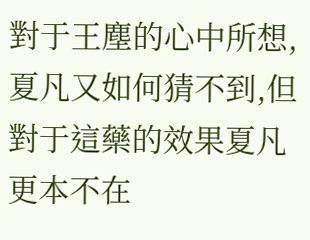對于王塵的心中所想,夏凡又如何猜不到,但對于這藥的效果夏凡更本不在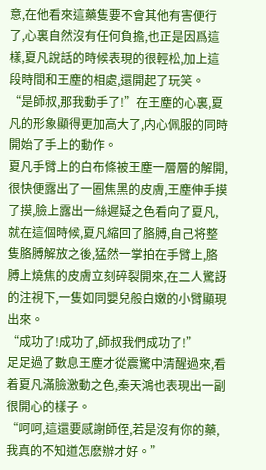意,在他看來這藥隻要不會其他有害便行了,心裏自然沒有任何負擔,也正是因爲這樣,夏凡說話的時候表現的很輕松,加上這段時間和王塵的相處,還開起了玩笑。
“是師叔,那我動手了!”在王塵的心裏,夏凡的形象顯得更加高大了,内心佩服的同時開始了手上的動作。
夏凡手臂上的白布條被王塵一層層的解開,很快便露出了一圈焦黑的皮膚,王塵伸手摸了摸,臉上露出一絲遲疑之色看向了夏凡,就在這個時候,夏凡縮回了胳膊,自己将整隻胳膊解放之後,猛然一掌拍在手臂上,胳膊上燒焦的皮膚立刻碎裂開來,在二人驚訝的注視下,一隻如同嬰兒般白嫩的小臂顯現出來。
“成功了!成功了,師叔我們成功了!”
足足過了數息王塵才從震驚中清醒過來,看着夏凡滿臉激動之色,秦天鴻也表現出一副很開心的樣子。
“呵呵,這還要感謝師侄,若是沒有你的藥,我真的不知道怎麽辦才好。”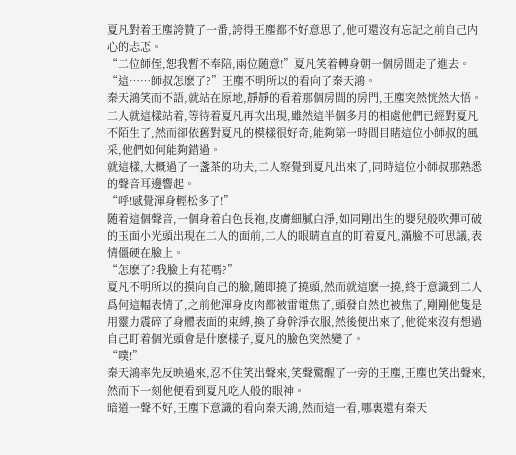夏凡對着王塵誇贊了一番,誇得王塵都不好意思了,他可還沒有忘記之前自己内心的忐忑。
“二位師侄,恕我暫不奉陪,兩位随意!”夏凡笑着轉身朝一個房間走了進去。
“這……師叔怎麽了?”王塵不明所以的看向了秦天鴻。
秦天鴻笑而不語,就站在原地,靜靜的看着那個房間的房門,王塵突然恍然大悟。
二人就這樣站着,等待着夏凡再次出現,雖然這半個多月的相處他們已經對夏凡不陌生了,然而卻依舊對夏凡的模樣很好奇,能夠第一時間目睹這位小師叔的風采,他們如何能夠錯過。
就這樣,大概過了一盞茶的功夫,二人察覺到夏凡出來了,同時這位小師叔那熟悉的聲音耳邊響起。
“呼!感覺渾身輕松多了!”
随着這個聲音,一個身着白色長袍,皮膚細膩白淨,如同剛出生的嬰兒般吹彈可破的玉面小光頭出現在二人的面前,二人的眼睛直直的盯着夏凡,滿臉不可思議,表情僵硬在臉上。
“怎麽了?我臉上有花嗎?”
夏凡不明所以的摸向自己的臉,随即撓了撓頭,然而就這麽一撓,終于意識到二人爲何這幅表情了,之前他渾身皮肉都被雷電焦了,頭發自然也被焦了,剛剛他隻是用靈力震碎了身體表面的束縛,換了身幹淨衣服,然後便出來了,他從來沒有想過自己盯着個光頭會是什麽樣子,夏凡的臉色突然變了。
“噗!”
秦天鴻率先反映過來,忍不住笑出聲來,笑聲驚醒了一旁的王塵,王塵也笑出聲來,然而下一刻他便看到夏凡吃人般的眼神。
暗道一聲不好,王塵下意識的看向秦天鴻,然而這一看,哪裏還有秦天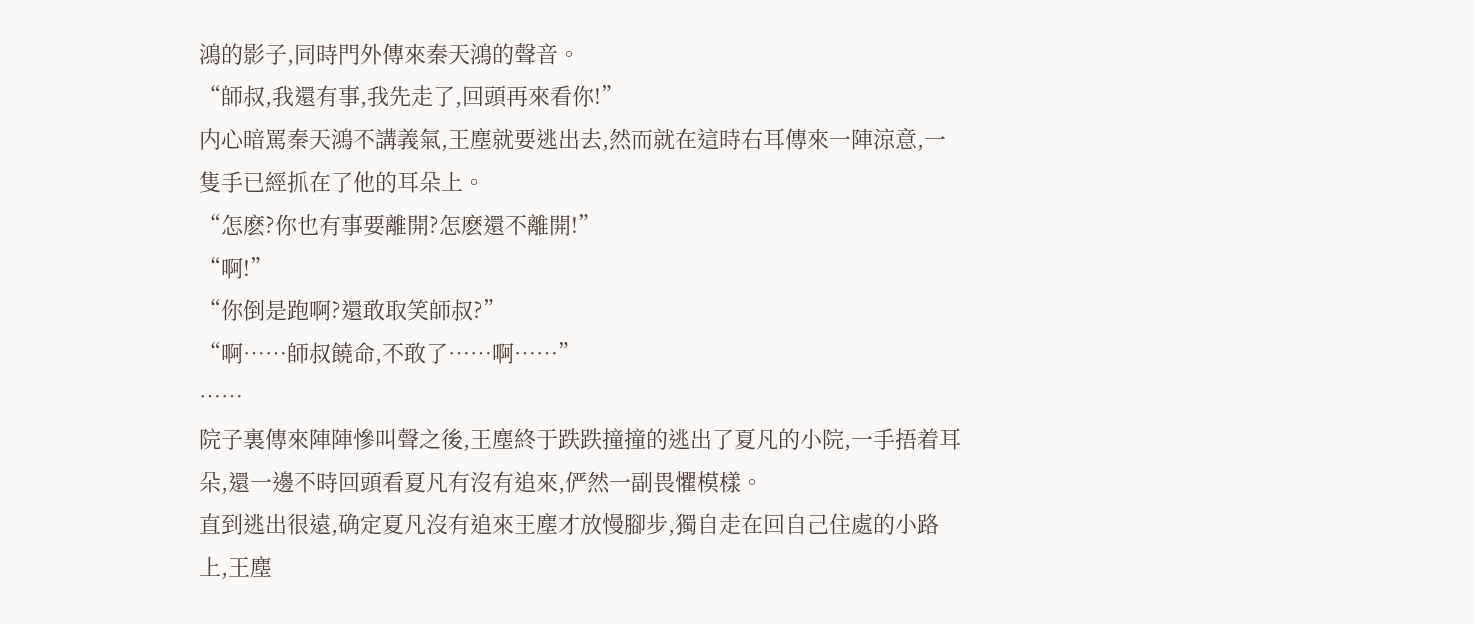鴻的影子,同時門外傳來秦天鴻的聲音。
“師叔,我還有事,我先走了,回頭再來看你!”
内心暗罵秦天鴻不講義氣,王塵就要逃出去,然而就在這時右耳傳來一陣涼意,一隻手已經抓在了他的耳朵上。
“怎麽?你也有事要離開?怎麽還不離開!”
“啊!”
“你倒是跑啊?還敢取笑師叔?”
“啊……師叔饒命,不敢了……啊……”
……
院子裏傳來陣陣慘叫聲之後,王塵終于跌跌撞撞的逃出了夏凡的小院,一手捂着耳朵,還一邊不時回頭看夏凡有沒有追來,俨然一副畏懼模樣。
直到逃出很遠,确定夏凡沒有追來王塵才放慢腳步,獨自走在回自己住處的小路上,王塵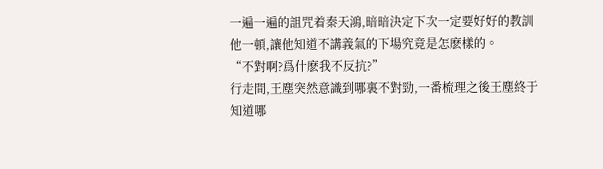一遍一遍的詛咒着秦天鴻,暗暗決定下次一定要好好的教訓他一頓,讓他知道不講義氣的下場究竟是怎麽樣的。
“不對啊?爲什麽我不反抗?”
行走間,王塵突然意識到哪裏不對勁,一番梳理之後王塵終于知道哪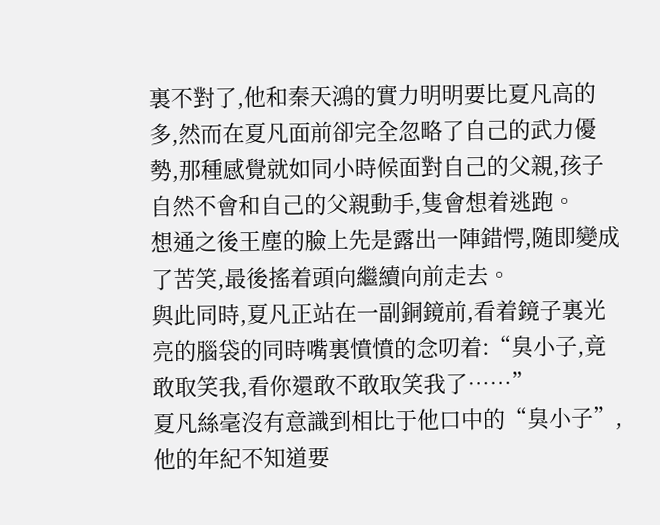裏不對了,他和秦天鴻的實力明明要比夏凡高的多,然而在夏凡面前卻完全忽略了自己的武力優勢,那種感覺就如同小時候面對自己的父親,孩子自然不會和自己的父親動手,隻會想着逃跑。
想通之後王塵的臉上先是露出一陣錯愕,随即變成了苦笑,最後搖着頭向繼續向前走去。
與此同時,夏凡正站在一副銅鏡前,看着鏡子裏光亮的腦袋的同時嘴裏憤憤的念叨着:“臭小子,竟敢取笑我,看你還敢不敢取笑我了……”
夏凡絲毫沒有意識到相比于他口中的“臭小子”,他的年紀不知道要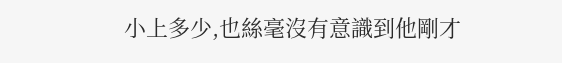小上多少,也絲毫沒有意識到他剛才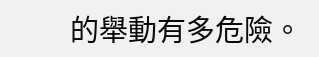的舉動有多危險。